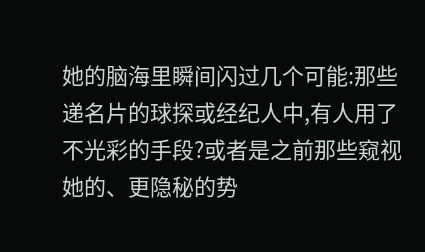她的脑海里瞬间闪过几个可能:那些递名片的球探或经纪人中,有人用了不光彩的手段?或者是之前那些窥视她的、更隐秘的势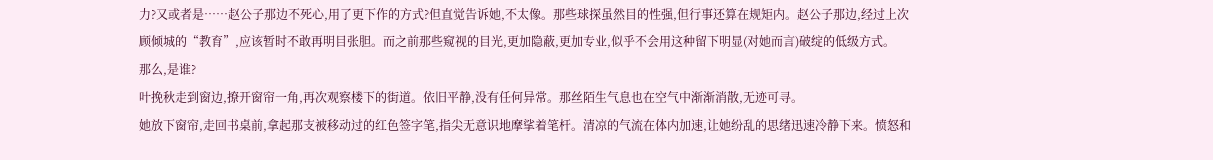力?又或者是……赵公子那边不死心,用了更下作的方式?但直觉告诉她,不太像。那些球探虽然目的性强,但行事还算在规矩内。赵公子那边,经过上次顾倾城的“教育”,应该暂时不敢再明目张胆。而之前那些窥视的目光,更加隐蔽,更加专业,似乎不会用这种留下明显(对她而言)破绽的低级方式。
那么,是谁?
叶挽秋走到窗边,撩开窗帘一角,再次观察楼下的街道。依旧平静,没有任何异常。那丝陌生气息也在空气中渐渐消散,无迹可寻。
她放下窗帘,走回书桌前,拿起那支被移动过的红色签字笔,指尖无意识地摩挲着笔杆。清凉的气流在体内加速,让她纷乱的思绪迅速冷静下来。愤怒和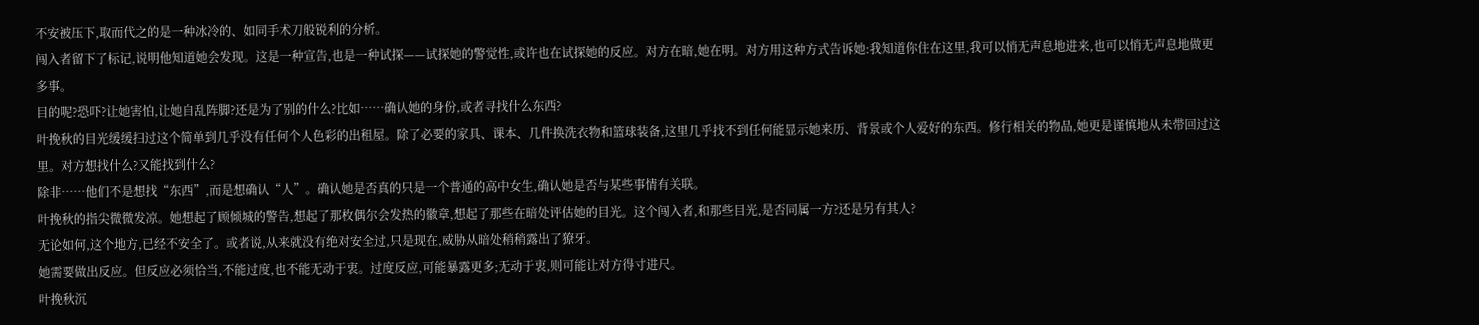不安被压下,取而代之的是一种冰冷的、如同手术刀般锐利的分析。
闯入者留下了标记,说明他知道她会发现。这是一种宣告,也是一种试探——试探她的警觉性,或许也在试探她的反应。对方在暗,她在明。对方用这种方式告诉她:我知道你住在这里,我可以悄无声息地进来,也可以悄无声息地做更多事。
目的呢?恐吓?让她害怕,让她自乱阵脚?还是为了别的什么?比如……确认她的身份,或者寻找什么东西?
叶挽秋的目光缓缓扫过这个简单到几乎没有任何个人色彩的出租屋。除了必要的家具、课本、几件换洗衣物和篮球装备,这里几乎找不到任何能显示她来历、背景或个人爱好的东西。修行相关的物品,她更是谨慎地从未带回过这里。对方想找什么?又能找到什么?
除非……他们不是想找“东西”,而是想确认“人”。确认她是否真的只是一个普通的高中女生,确认她是否与某些事情有关联。
叶挽秋的指尖微微发凉。她想起了顾倾城的警告,想起了那枚偶尔会发热的徽章,想起了那些在暗处评估她的目光。这个闯入者,和那些目光,是否同属一方?还是另有其人?
无论如何,这个地方,已经不安全了。或者说,从来就没有绝对安全过,只是现在,威胁从暗处稍稍露出了獠牙。
她需要做出反应。但反应必须恰当,不能过度,也不能无动于衷。过度反应,可能暴露更多;无动于衷,则可能让对方得寸进尺。
叶挽秋沉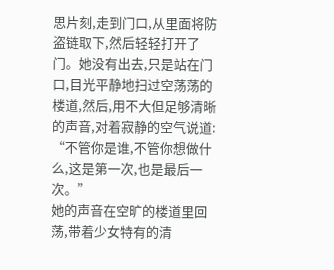思片刻,走到门口,从里面将防盗链取下,然后轻轻打开了门。她没有出去,只是站在门口,目光平静地扫过空荡荡的楼道,然后,用不大但足够清晰的声音,对着寂静的空气说道:
“不管你是谁,不管你想做什么,这是第一次,也是最后一次。”
她的声音在空旷的楼道里回荡,带着少女特有的清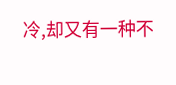冷,却又有一种不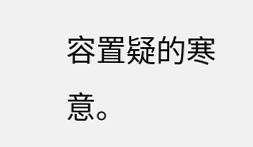容置疑的寒意。